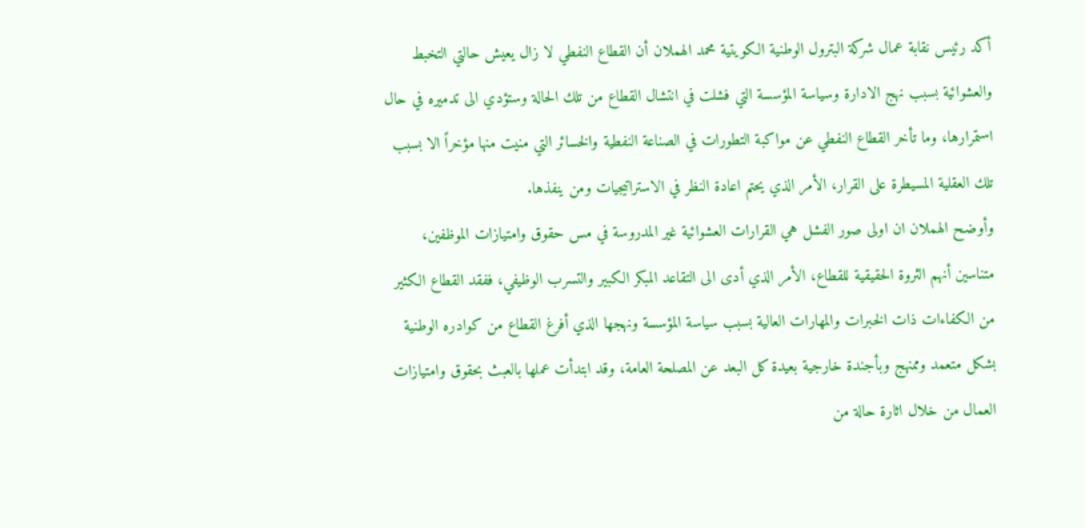أكد رئيس نقابة عمال شركة البترول الوطنية الكويتية محمد الهملان أن القطاع النفطي لا زال يعيش حالتي التخبط والعشوائية بسبب نهج الادارة وسياسة المؤسسة التي فشلت في انتشال القطاع من تلك الحالة وستؤدي الى تدميره في حال استمرارها، وما تأخر القطاع النفطي عن مواكبة التطورات في الصناعة النفطية والخسائر التي منيت منها مؤخراً الا بسبب تلك العقلية المسيطرة على القرار، الأمر الذي يحتم اعادة النظر في الاستراتيجيات ومن ينفذها.
وأوضـح الهملان ان اولى صور الفشل هي القرارات العشوائية غير المدروسة في مس حقوق وامتيازات الموظفين، متناسين أنهم الثروة الحقيقية للقطاع، الأمر الذي أدى الى التقاعد المبكر الكبير والتسرب الوظيفي، ففقد القطاع الكثير من الكفاءات ذات الخبرات والمهارات العالية بسبب سياسة المؤسسة ونهجها الذي أفرغ القطاع من كوادره الوطنية بشكل متعمد وممنهج وبأجندة خارجية بعيدة كل البعد عن المصلحة العامة، وقد ابتدأت عملها بالعبث بحقوق وامتيازات العمال من خلال اثارة حالة من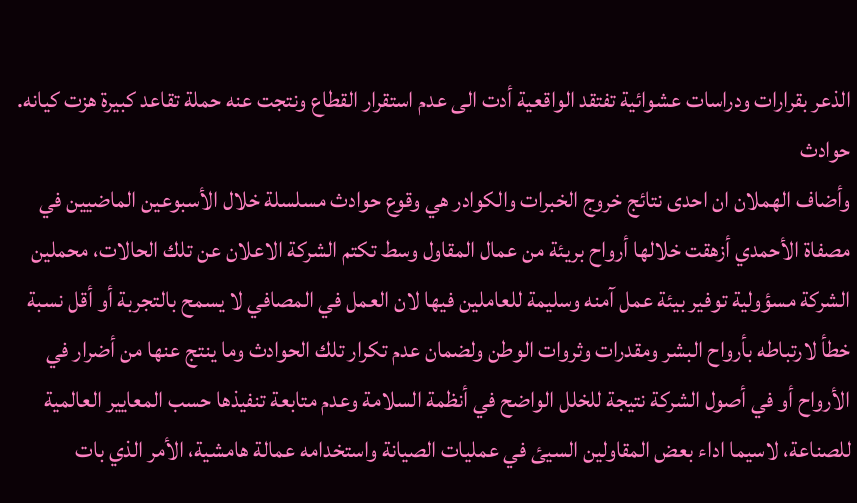الذعر بقرارات ودراسات عشوائية تفتقد الواقعية أدت الى عدم استقرار القطاع ونتجت عنه حملة تقاعد كبيرة هزت كيانه.
حوادث
وأضاف الهملان ان احدى نتائج خروج الخبرات والكوادر هي وقوع حوادث مسلسلة خلال الأسبوعين الماضيين في مصفاة الأحمدي أزهقت خلالها أرواح بريئة من عمال المقاول وسط تكتم الشركة الاعلان عن تلك الحالات، محملين الشركة مسؤولية توفير بيئة عمل آمنه وسليمة للعاملين فيها لان العمل في المصافي لا يسمح بالتجربة أو أقل نسبة خطأ لارتباطه بأرواح البشر ومقدرات وثروات الوطن ولضمان عدم تكرار تلك الحوادث وما ينتج عنها من أضرار في الأرواح أو في أصول الشركة نتيجة للخلل الواضح في أنظمة السلامة وعدم متابعة تنفيذها حسب المعايير العالمية للصناعة، لاسيما اداء بعض المقاولين السيئ في عمليات الصيانة واستخدامه عمالة هامشية، الأمر الذي بات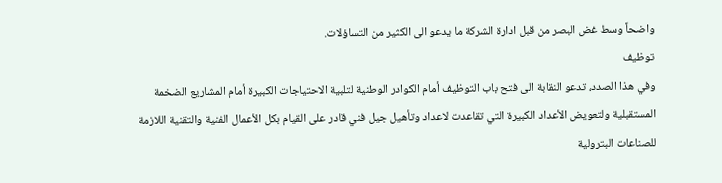واضحاً وسط غض البصر من قبل ادارة الشركة ما يدعو الى الكثير من التساؤلات.
توظيف
وفي هذا الصدد، تدعو النقابة الى فتح باب التوظيف أمام الكوادر الوطنية لتلبية الاحتياجات الكبيرة أمام المشاريع الضخمة المستقبلية ولتعويض الأعداد الكبيرة التي تقاعدت لاعداد وتأهيل جيل فني قادر على القيام بكل الأعمال الفنية والتقنية اللازمة للصناعات البترولية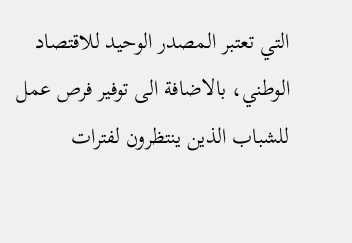التي تعتبر المصدر الوحيد للاقتصاد الوطني، بالاضافة الى توفير فرص عمل للشباب الذين ينتظرون لفترات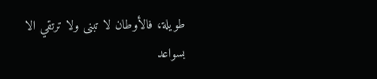طويلة، فالأوطان لا تبنى ولا ترتقي الا بسواعد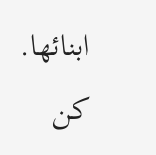ابنائها.
كن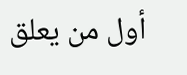أول من يعلق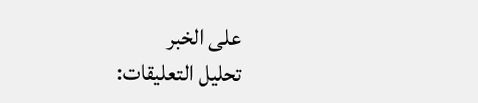على الخبر
تحليل التعليقات: